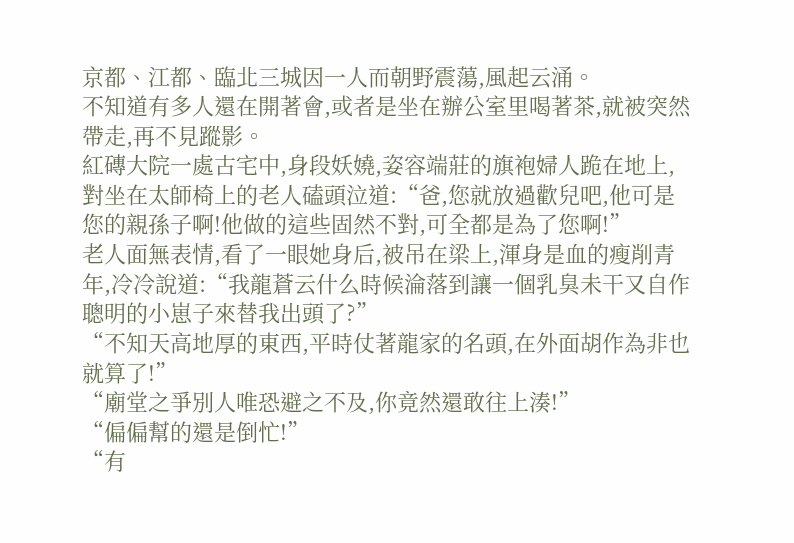京都、江都、臨北三城因一人而朝野震蕩,風起云涌。
不知道有多人還在開著會,或者是坐在辦公室里喝著茶,就被突然帶走,再不見蹤影。
紅磚大院一處古宅中,身段妖嬈,姿容端莊的旗袍婦人跪在地上,對坐在太師椅上的老人磕頭泣道:“爸,您就放過歡兒吧,他可是您的親孫子啊!他做的這些固然不對,可全都是為了您啊!”
老人面無表情,看了一眼她身后,被吊在梁上,渾身是血的瘦削青年,冷冷說道:“我龍蒼云什么時候淪落到讓一個乳臭未干又自作聰明的小崽子來替我出頭了?”
“不知天高地厚的東西,平時仗著龍家的名頭,在外面胡作為非也就算了!”
“廟堂之爭別人唯恐避之不及,你竟然還敢往上湊!”
“偏偏幫的還是倒忙!”
“有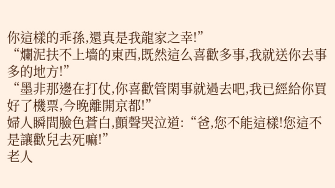你這樣的乖孫,還真是我龍家之幸!”
“爛泥扶不上墻的東西,既然這么喜歡多事,我就送你去事多的地方!”
“墨非那邊在打仗,你喜歡管閑事就過去吧,我已經給你買好了機票,今晚離開京都!”
婦人瞬間臉色蒼白,顫聲哭泣道:“爸,您不能這樣!您這不是讓歡兒去死嘛!”
老人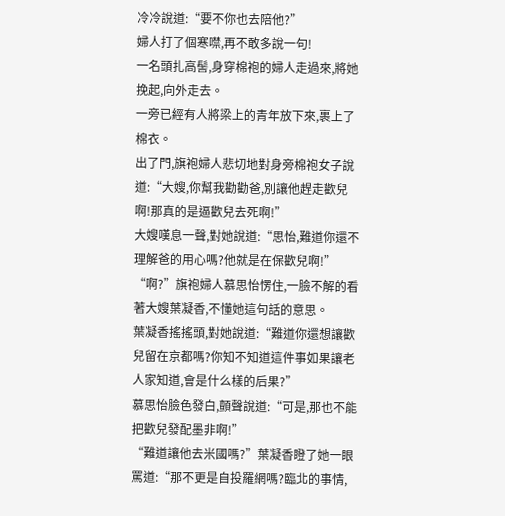冷冷說道:“要不你也去陪他?”
婦人打了個寒噤,再不敢多說一句!
一名頭扎高髻,身穿棉袍的婦人走過來,將她挽起,向外走去。
一旁已經有人將梁上的青年放下來,裹上了棉衣。
出了門,旗袍婦人悲切地對身旁棉袍女子說道:“大嫂,你幫我勸勸爸,別讓他趕走歡兒啊!那真的是逼歡兒去死啊!”
大嫂嘆息一聲,對她說道:“思怡,難道你還不理解爸的用心嗎?他就是在保歡兒啊!”
“啊?”旗袍婦人慕思怡愣住,一臉不解的看著大嫂葉凝香,不懂她這句話的意思。
葉凝香搖搖頭,對她說道:“難道你還想讓歡兒留在京都嗎?你知不知道這件事如果讓老人家知道,會是什么樣的后果?”
慕思怡臉色發白,顫聲說道:“可是,那也不能把歡兒發配墨非啊!”
“難道讓他去米國嗎?”葉凝香瞪了她一眼罵道:“那不更是自投羅網嗎?臨北的事情,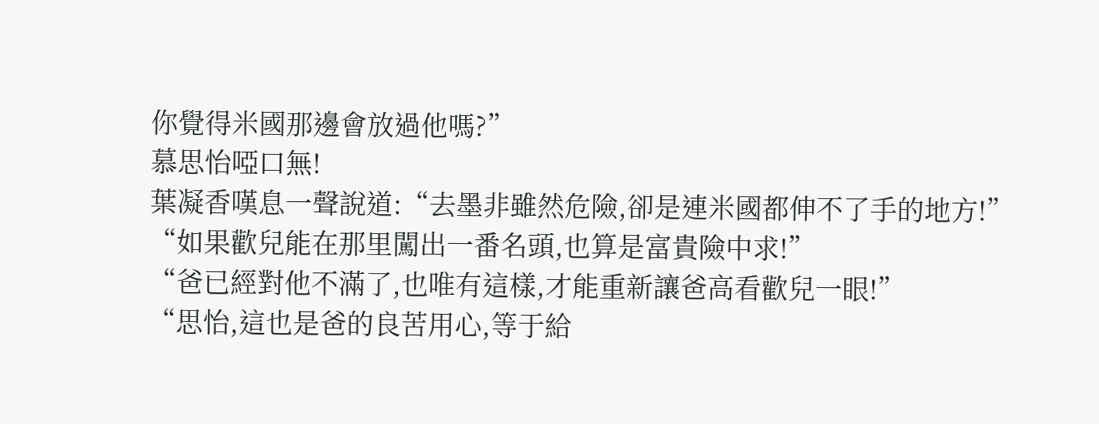你覺得米國那邊會放過他嗎?”
慕思怡啞口無!
葉凝香嘆息一聲說道:“去墨非雖然危險,卻是連米國都伸不了手的地方!”
“如果歡兒能在那里闖出一番名頭,也算是富貴險中求!”
“爸已經對他不滿了,也唯有這樣,才能重新讓爸高看歡兒一眼!”
“思怡,這也是爸的良苦用心,等于給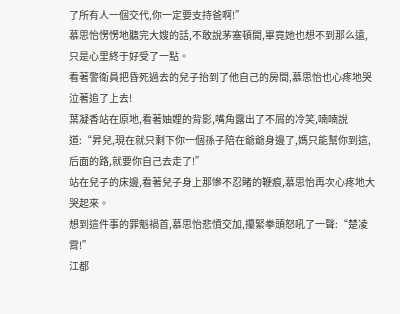了所有人一個交代,你一定要支持爸啊!”
慕思怡愣愣地聽完大嫂的話,不敢說茅塞頓開,畢竟她也想不到那么遠,只是心里終于好受了一點。
看著警衛員把昏死過去的兒子抬到了他自己的房間,慕思怡也心疼地哭泣著追了上去!
葉凝香站在原地,看著妯娌的背影,嘴角露出了不屑的冷笑,喃喃說道:“昇兒,現在就只剩下你一個孫子陪在爺爺身邊了,媽只能幫你到這,后面的路,就要你自己去走了!”
站在兒子的床邊,看著兒子身上那慘不忍睹的鞭痕,慕思怡再次心疼地大哭起來。
想到這件事的罪魁禍首,慕思怡悲憤交加,攥緊拳頭怒吼了一聲:“楚凌霄!”
江都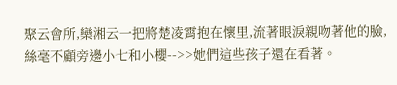聚云會所,欒湘云一把將楚凌霄抱在懷里,流著眼淚親吻著他的臉,絲毫不顧旁邊小七和小櫻-->>她們這些孩子還在看著。